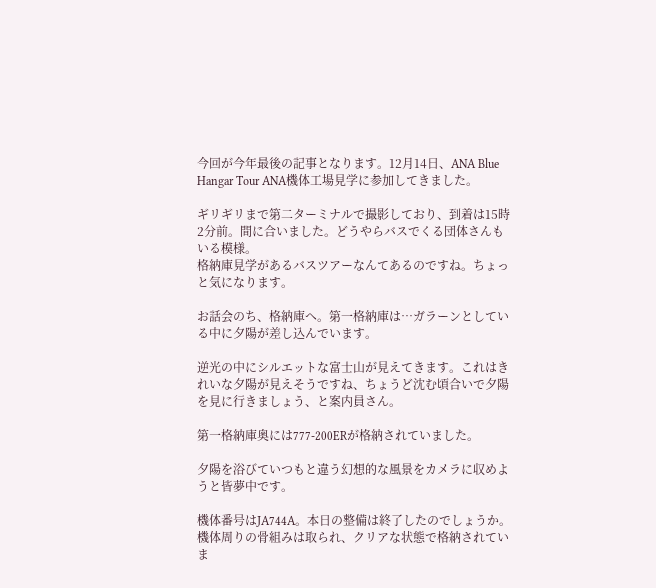今回が今年最後の記事となります。12月14日、ANA Blue Hangar Tour ANA機体工場見学に参加してきました。

ギリギリまで第二ターミナルで撮影しており、到着は15時2分前。間に合いました。どうやらバスでくる団体さんもいる模様。
格納庫見学があるバスツアーなんてあるのですね。ちょっと気になります。

お話会のち、格納庫へ。第一格納庫は…ガラーンとしている中に夕陽が差し込んでいます。

逆光の中にシルエットな富士山が見えてきます。これはきれいな夕陽が見えそうですね、ちょうど沈む頃合いで夕陽を見に行きましょう、と案内員さん。

第一格納庫奥には777-200ERが格納されていました。

夕陽を浴びていつもと違う幻想的な風景をカメラに収めようと皆夢中です。

機体番号はJA744A。本日の整備は終了したのでしょうか。機体周りの骨組みは取られ、クリアな状態で格納されていま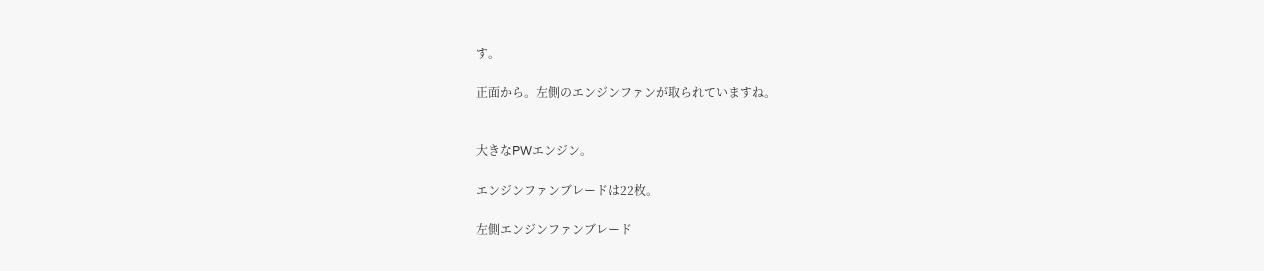す。

正面から。左側のエンジンファンが取られていますね。


大きなPWエンジン。

エンジンファンブレードは22枚。

左側エンジンファンブレード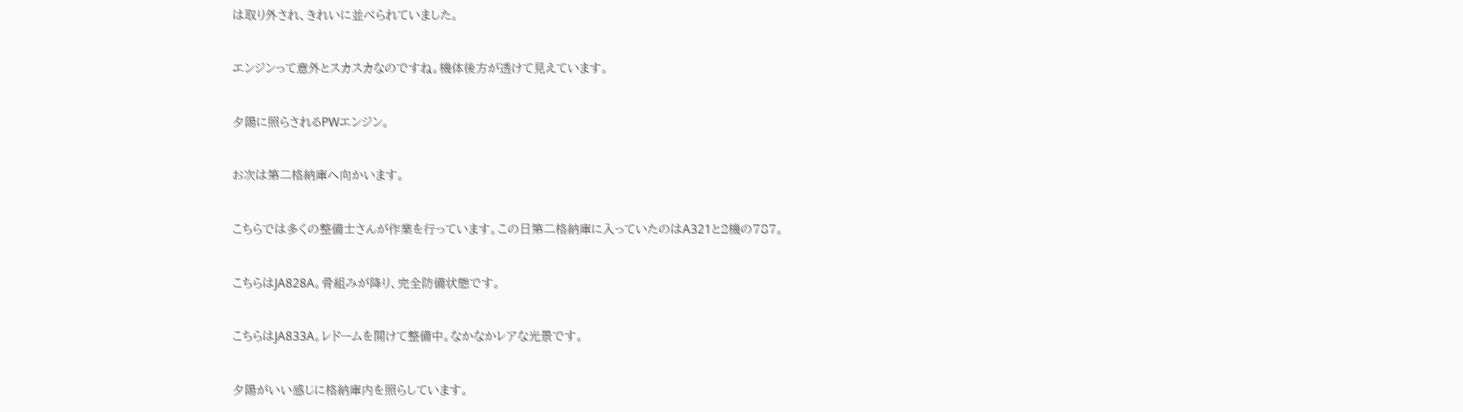は取り外され、きれいに並べられていました。

エンジンって意外とスカスカなのですね。機体後方が透けて見えています。

夕陽に照らされるPWエンジン。

お次は第二格納庫へ向かいます。

こちらでは多くの整備士さんが作業を行っています。この日第二格納庫に入っていたのはA321と2機の787。

こちらはJA828A。骨組みが降り、完全防備状態です。

こちらはJA833A。レドームを開けて整備中。なかなかレアな光景です。

夕陽がいい感じに格納庫内を照らしています。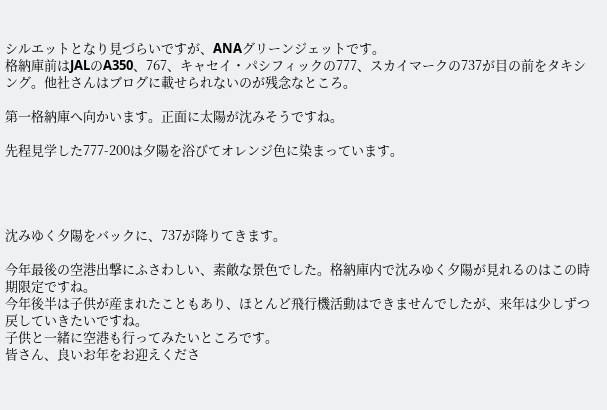シルエットとなり見づらいですが、ANAグリーンジェットです。
格納庫前はJALのA350、767、キャセイ・パシフィックの777、スカイマークの737が目の前をタキシング。他社さんはブログに載せられないのが残念なところ。

第一格納庫へ向かいます。正面に太陽が沈みそうですね。

先程見学した777-200は夕陽を浴びてオレンジ色に染まっています。




沈みゆく夕陽をバックに、737が降りてきます。

今年最後の空港出撃にふさわしい、素敵な景色でした。格納庫内で沈みゆく夕陽が見れるのはこの時期限定ですね。
今年後半は子供が産まれたこともあり、ほとんど飛行機活動はできませんでしたが、来年は少しずつ戻していきたいですね。
子供と一緒に空港も行ってみたいところです。
皆さん、良いお年をお迎えくださ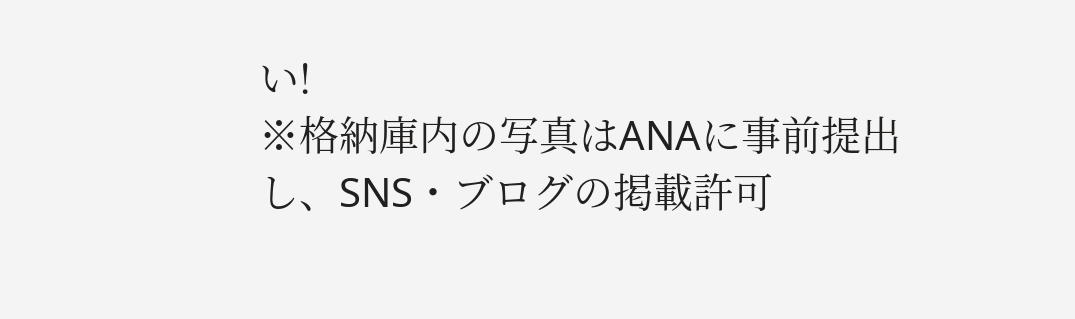い!
※格納庫内の写真はANAに事前提出し、SNS・ブログの掲載許可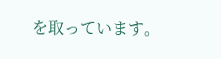を取っています。